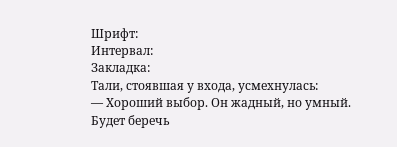Шрифт:
Интервал:
Закладка:
Тали, стоявшая у входа, усмехнулась:
— Хороший выбор. Он жадный, но умный. Будет беречь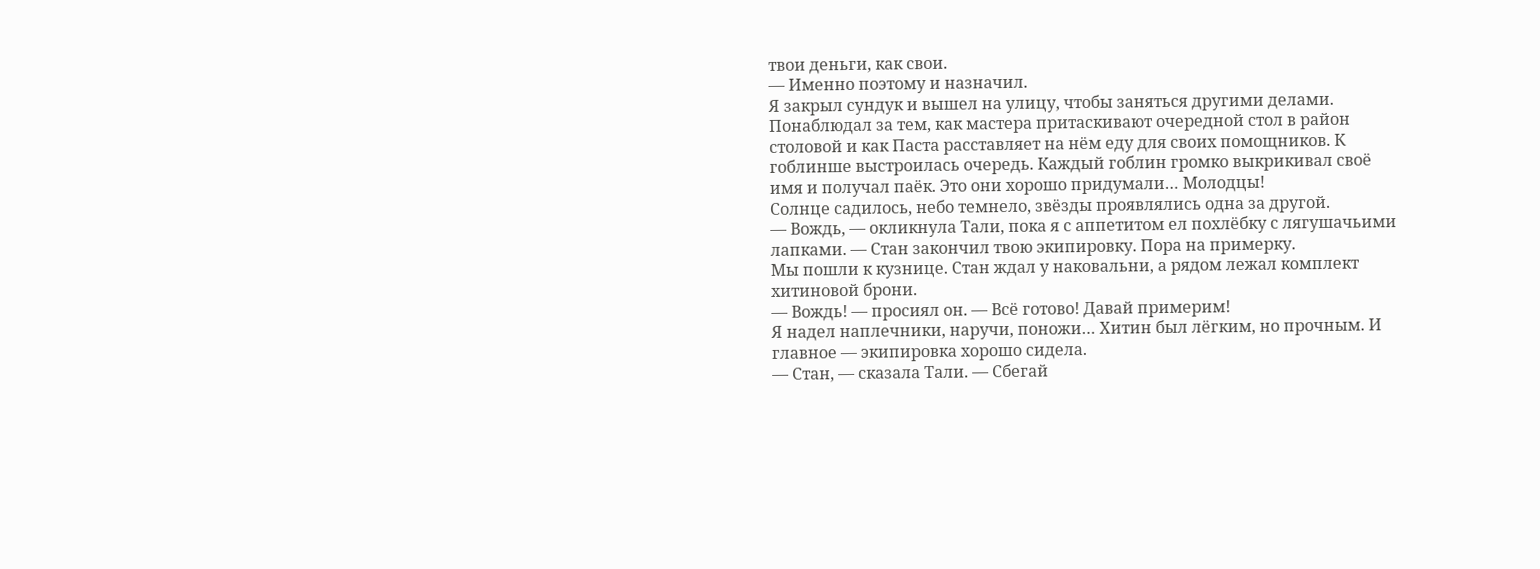твои деньги, как свои.
— Именно поэтому и назначил.
Я закрыл сундук и вышел на улицу, чтобы заняться другими делами. Понаблюдал за тем, как мастера притаскивают очередной стол в район столовой и как Паста расставляет на нём еду для своих помощников. К гоблинше выстроилась очередь. Каждый гоблин громко выкрикивал своё имя и получал паёк. Это они хорошо придумали… Молодцы!
Солнце садилось, небо темнело, звёзды проявлялись одна за другой.
— Вождь, — окликнула Тали, пока я с аппетитом ел похлёбку с лягушачьими лапками. — Стан закончил твою экипировку. Пора на примерку.
Мы пошли к кузнице. Стан ждал у наковальни, а рядом лежал комплект хитиновой брони.
— Вождь! — просиял он. — Всё готово! Давай примерим!
Я надел наплечники, наручи, поножи… Хитин был лёгким, но прочным. И главное — экипировка хорошо сидела.
— Стан, — сказала Тали. — Сбегай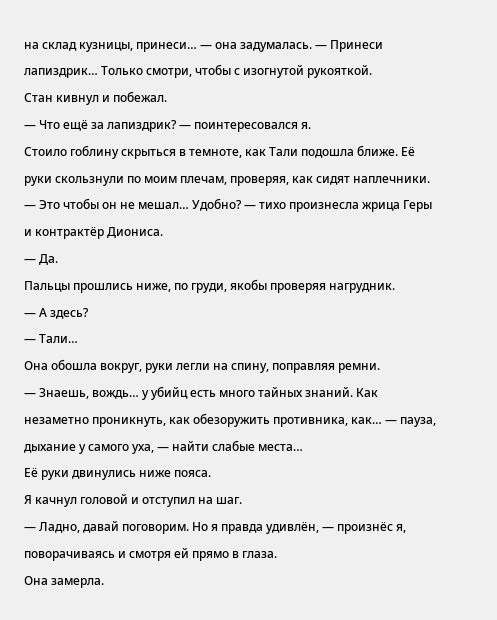на склад кузницы, принеси… — она задумалась. — Принеси лапиздрик… Только смотри, чтобы с изогнутой рукояткой.
Стан кивнул и побежал.
— Что ещё за лапиздрик? — поинтересовался я.
Стоило гоблину скрыться в темноте, как Тали подошла ближе. Её руки скользнули по моим плечам, проверяя, как сидят наплечники.
— Это чтобы он не мешал… Удобно? — тихо произнесла жрица Геры и контрактёр Диониса.
— Да.
Пальцы прошлись ниже, по груди, якобы проверяя нагрудник.
— А здесь?
— Тали…
Она обошла вокруг, руки легли на спину, поправляя ремни.
— Знаешь, вождь… у убийц есть много тайных знаний. Как незаметно проникнуть, как обезоружить противника, как… — пауза, дыхание у самого уха, — найти слабые места…
Её руки двинулись ниже пояса.
Я качнул головой и отступил на шаг.
— Ладно, давай поговорим. Но я правда удивлён, — произнёс я, поворачиваясь и смотря ей прямо в глаза.
Она замерла.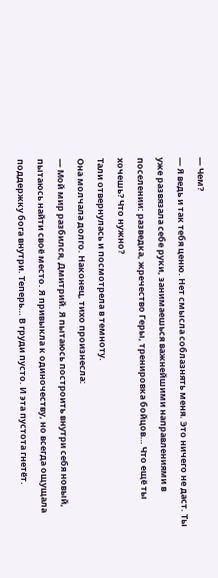— Чем?
— Я ведь и так тебя ценю. Нет смысла соблазнять меня. Это ничего не даст. Ты уже развязала себе руки, занимаешься важнейшими направлениями в поселении: разведка, жречество Геры, тренировка бойцов… Что ещё ты хочешь? Что нужно?
Тали отвернулась и посмотрела в темноту.
Она молчала долго. Наконец, тихо произнесла:
— Мой мир разбился, Дмитрий. Я пытаюсь построить внутри себя новый, пытаюсь найти своё место. Я привыкла к одиночеству, но всегда ощущала поддержку бога внутри. Теперь… В груди пусто. И эта пустота гнетёт.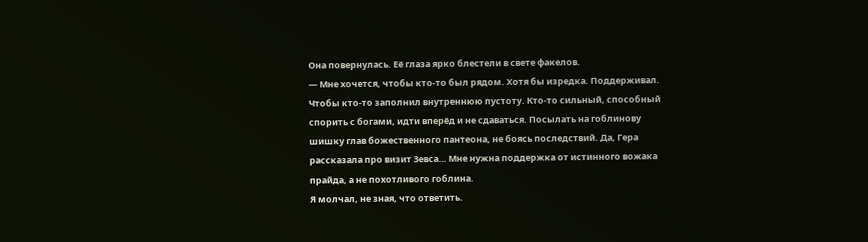Она повернулась. Её глаза ярко блестели в свете факелов.
— Мне хочется, чтобы кто-то был рядом. Хотя бы изредка. Поддерживал. Чтобы кто-то заполнил внутреннюю пустоту. Кто-то сильный, способный спорить с богами, идти вперёд и не сдаваться. Посылать на гоблинову шишку глав божественного пантеона, не боясь последствий. Да, Гера рассказала про визит Зевса… Мне нужна поддержка от истинного вожака прайда, а не похотливого гоблина.
Я молчал, не зная, что ответить.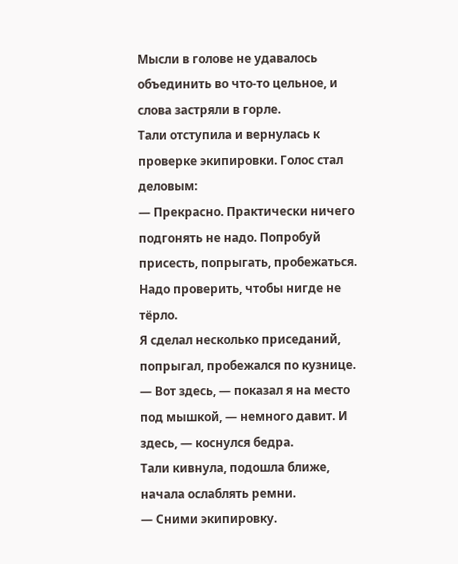Мысли в голове не удавалось объединить во что-то цельное, и слова застряли в горле.
Тали отступила и вернулась к проверке экипировки. Голос стал деловым:
— Прекрасно. Практически ничего подгонять не надо. Попробуй присесть, попрыгать, пробежаться. Надо проверить, чтобы нигде не тёрло.
Я сделал несколько приседаний, попрыгал, пробежался по кузнице.
— Вот здесь, — показал я на место под мышкой, — немного давит. И здесь, — коснулся бедра.
Тали кивнула, подошла ближе, начала ослаблять ремни.
— Сними экипировку.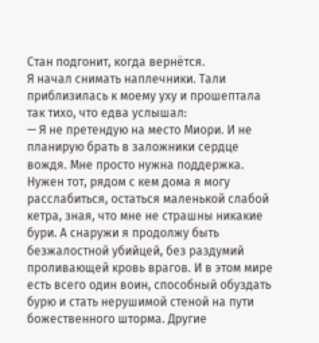Стан подгонит, когда вернётся.
Я начал снимать наплечники. Тали приблизилась к моему уху и прошептала так тихо, что едва услышал:
— Я не претендую на место Миори. И не планирую брать в заложники сердце вождя. Мне просто нужна поддержка. Нужен тот, рядом с кем дома я могу расслабиться, остаться маленькой слабой кетра, зная, что мне не страшны никакие бури. А снаружи я продолжу быть безжалостной убийцей, без раздумий проливающей кровь врагов. И в этом мире есть всего один воин, способный обуздать бурю и стать нерушимой стеной на пути божественного шторма. Другие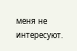меня не интересуют.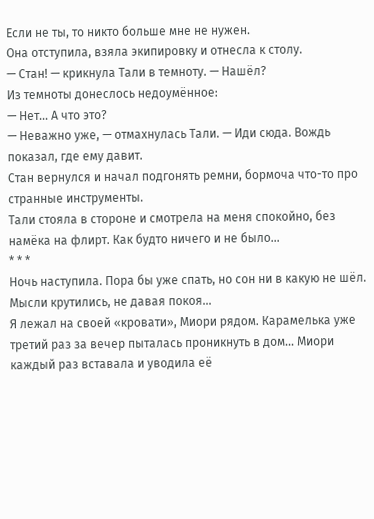Если не ты, то никто больше мне не нужен.
Она отступила, взяла экипировку и отнесла к столу.
— Стан! — крикнула Тали в темноту. — Нашёл?
Из темноты донеслось недоумённое:
— Нет… А что это?
— Неважно уже, — отмахнулась Тали. — Иди сюда. Вождь показал, где ему давит.
Стан вернулся и начал подгонять ремни, бормоча что-то про странные инструменты.
Тали стояла в стороне и смотрела на меня спокойно, без намёка на флирт. Как будто ничего и не было…
* * *
Ночь наступила. Пора бы уже спать, но сон ни в какую не шёл. Мысли крутились, не давая покоя…
Я лежал на своей «кровати», Миори рядом. Карамелька уже третий раз за вечер пыталась проникнуть в дом… Миори каждый раз вставала и уводила её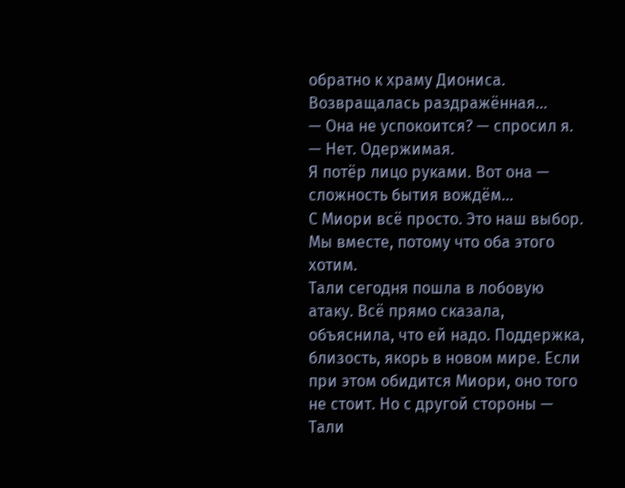обратно к храму Диониса. Возвращалась раздражённая…
— Она не успокоится? — спросил я.
— Нет. Одержимая.
Я потёр лицо руками. Вот она — сложность бытия вождём…
С Миори всё просто. Это наш выбор. Мы вместе, потому что оба этого хотим.
Тали сегодня пошла в лобовую атаку. Всё прямо сказала, объяснила, что ей надо. Поддержка, близость, якорь в новом мире. Если при этом обидится Миори, оно того не стоит. Но с другой стороны — Тали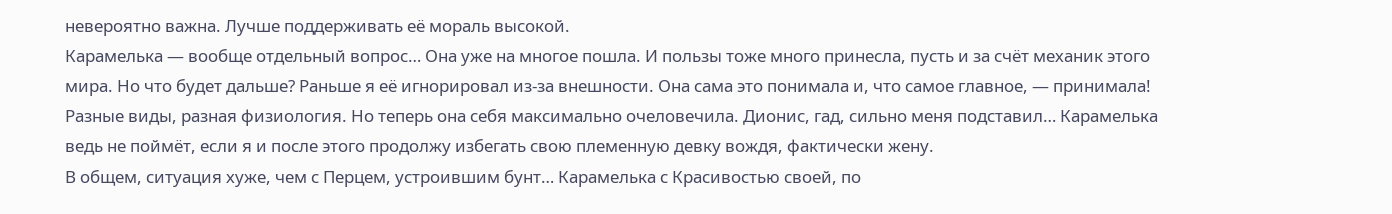невероятно важна. Лучше поддерживать её мораль высокой.
Карамелька — вообще отдельный вопрос… Она уже на многое пошла. И пользы тоже много принесла, пусть и за счёт механик этого мира. Но что будет дальше? Раньше я её игнорировал из-за внешности. Она сама это понимала и, что самое главное, — принимала! Разные виды, разная физиология. Но теперь она себя максимально очеловечила. Дионис, гад, сильно меня подставил… Карамелька ведь не поймёт, если я и после этого продолжу избегать свою племенную девку вождя, фактически жену.
В общем, ситуация хуже, чем с Перцем, устроившим бунт… Карамелька с Красивостью своей, по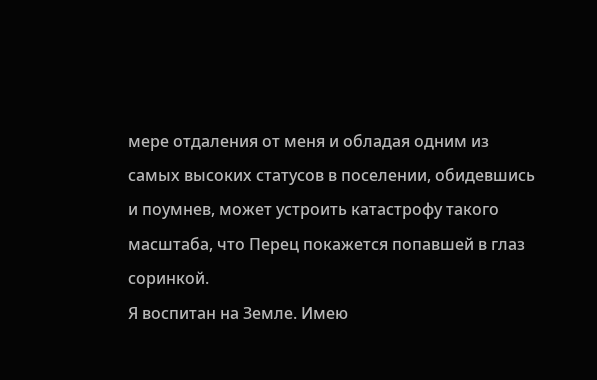мере отдаления от меня и обладая одним из самых высоких статусов в поселении, обидевшись и поумнев, может устроить катастрофу такого масштаба, что Перец покажется попавшей в глаз соринкой.
Я воспитан на Земле. Имею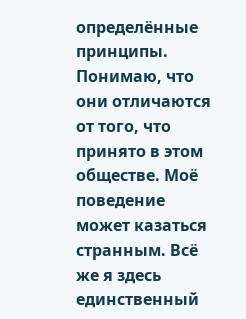определённые принципы. Понимаю, что они отличаются от того, что принято в этом обществе. Моё поведение может казаться странным. Всё же я здесь единственный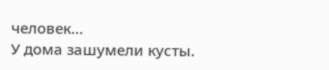человек…
У дома зашумели кусты.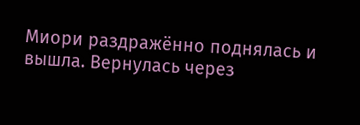Миори раздражённо поднялась и вышла. Вернулась через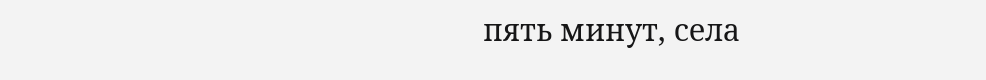пять минут, села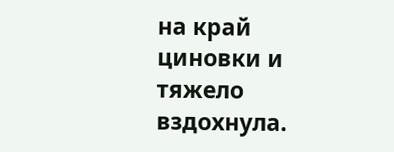на край циновки и тяжело вздохнула.